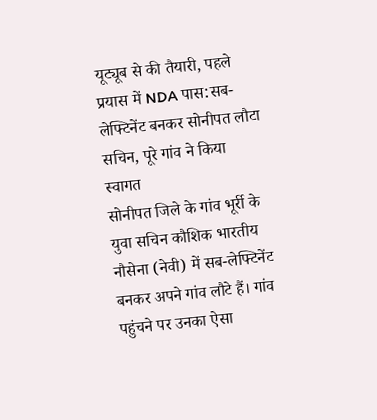यूट्यूब से की तैयारी, पहले प्रयास में NDA पास:सब-लेफ्टिनेंट बनकर सोनीपत लौटा सचिन, पूरे गांव ने किया स्वागत
सोनीपत जिले के गांव भूर्री के युवा सचिन कौशिक भारतीय नौसेना (नेवी) में सब-लेफ्टिनेंट बनकर अपने गांव लौटे हैं। गांव पहुंचने पर उनका ऐसा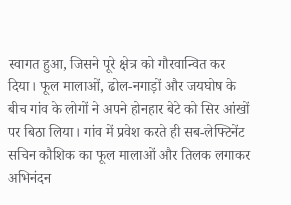स्वागत हुआ, जिसने पूरे क्षेत्र को गौरवान्वित कर दिया। फूल मालाओं, ढोल-नगाड़ों और जयघोष के बीच गांव के लोगों ने अपने होनहार बेटे को सिर आंखों पर बिठा लिया। गांव में प्रवेश करते ही सब-लेफ्टिनेंट सचिन कौशिक का फूल मालाओं और तिलक लगाकर अभिनंदन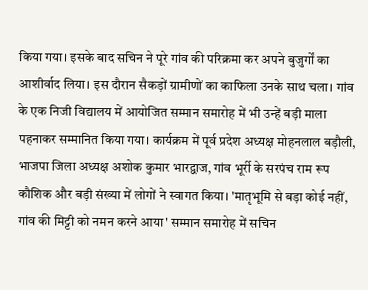किया गया। इसके बाद सचिन ने पूरे गांव की परिक्रमा कर अपने बुजुर्गों का आशीर्वाद लिया। इस दौरान सैकड़ों ग्रामीणों का काफिला उनके साथ चला। गांव के एक निजी विद्यालय में आयोजित सम्मान समारोह में भी उन्हें बड़ी माला पहनाकर सम्मानित किया गया। कार्यक्रम में पूर्व प्रदेश अध्यक्ष मोहनलाल बड़ौली, भाजपा जिला अध्यक्ष अशोक कुमार भारद्वाज, गांव भूर्री के सरपंच राम रूप कौशिक और बड़ी संख्या में लोगों ने स्वागत किया। 'मातृभूमि से बड़ा कोई नहीं, गांव की मिट्टी को नमन करने आया' सम्मान समारोह में सचिन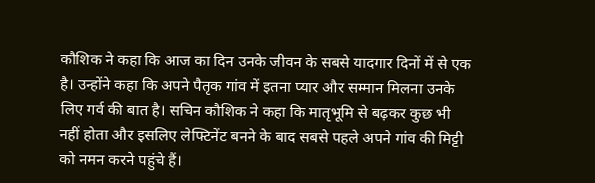कौशिक ने कहा कि आज का दिन उनके जीवन के सबसे यादगार दिनों में से एक है। उन्होंने कहा कि अपने पैतृक गांव में इतना प्यार और सम्मान मिलना उनके लिए गर्व की बात है। सचिन कौशिक ने कहा कि मातृभूमि से बढ़कर कुछ भी नहीं होता और इसलिए लेफ्टिनेंट बनने के बाद सबसे पहले अपने गांव की मिट्टी को नमन करने पहुंचे हैं।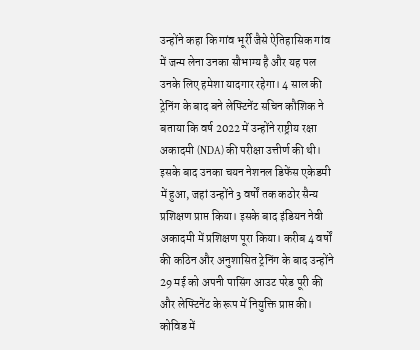उन्होंने कहा कि गांव भूर्री जैसे ऐतिहासिक गांव में जन्म लेना उनका सौभाग्य है और यह पल उनके लिए हमेशा यादगार रहेगा। 4 साल की ट्रेनिंग के बाद बने लेफ्टिनेंट सचिन कौशिक ने बताया कि वर्ष 2022 में उन्होंने राष्ट्रीय रक्षा अकादमी (NDA) की परीक्षा उत्तीर्ण की थी। इसके बाद उनका चयन नेशनल डिफेंस एकेडमी में हुआ, जहां उन्होंने 3 वर्षों तक कठोर सैन्य प्रशिक्षण प्राप्त किया। इसके बाद इंडियन नेवी अकादमी में प्रशिक्षण पूरा किया। करीब 4 वर्षों की कठिन और अनुशासित ट्रेनिंग के बाद उन्होंने 29 मई को अपनी पासिंग आउट परेड पूरी की और लेफ्टिनेंट के रूप में नियुक्ति प्राप्त की। कोविड में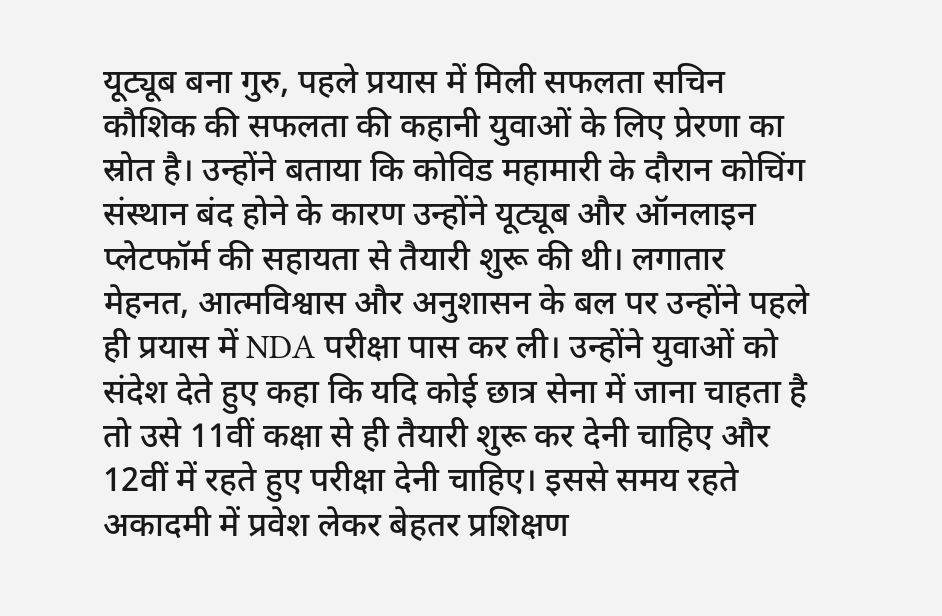यूट्यूब बना गुरु, पहले प्रयास में मिली सफलता सचिन कौशिक की सफलता की कहानी युवाओं के लिए प्रेरणा का स्रोत है। उन्होंने बताया कि कोविड महामारी के दौरान कोचिंग संस्थान बंद होने के कारण उन्होंने यूट्यूब और ऑनलाइन प्लेटफॉर्म की सहायता से तैयारी शुरू की थी। लगातार मेहनत, आत्मविश्वास और अनुशासन के बल पर उन्होंने पहले ही प्रयास में NDA परीक्षा पास कर ली। उन्होंने युवाओं को संदेश देते हुए कहा कि यदि कोई छात्र सेना में जाना चाहता है तो उसे 11वीं कक्षा से ही तैयारी शुरू कर देनी चाहिए और 12वीं में रहते हुए परीक्षा देनी चाहिए। इससे समय रहते अकादमी में प्रवेश लेकर बेहतर प्रशिक्षण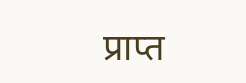प्राप्त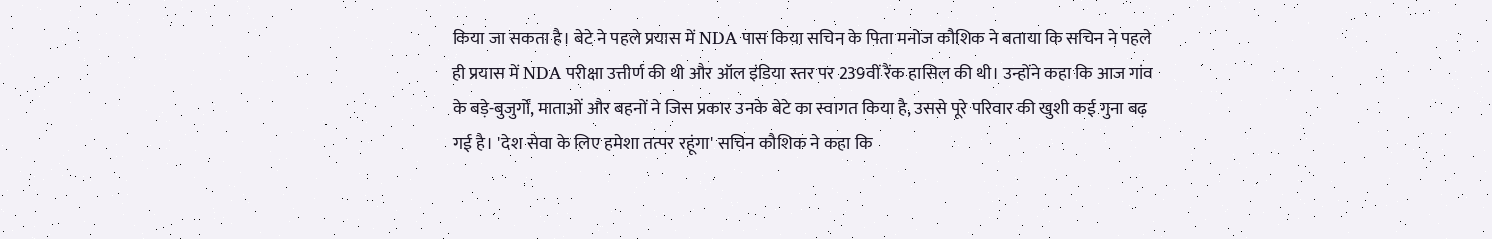किया जा सकता है। बेटे ने पहले प्रयास में NDA पास किया सचिन के पिता मनोज कौशिक ने बताया कि सचिन ने पहले ही प्रयास में NDA परीक्षा उत्तीर्ण की थी और ऑल इंडिया स्तर पर 239वीं रैंक हासिल की थी। उन्होंने कहा कि आज गांव के बड़े-बुजुर्गों, माताओं और बहनों ने जिस प्रकार उनके बेटे का स्वागत किया है, उससे पूरे परिवार की खुशी कई गुना बढ़ गई है। 'देश सेवा के लिए हमेशा तत्पर रहूंगा' सचिन कौशिक ने कहा कि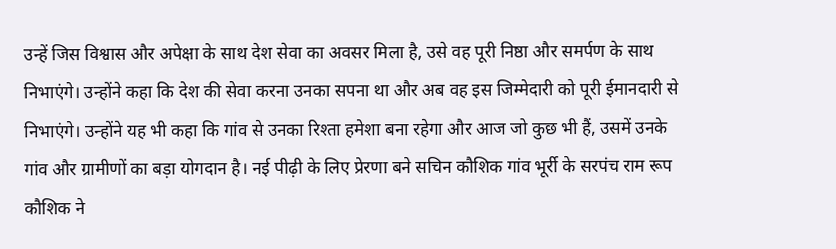उन्हें जिस विश्वास और अपेक्षा के साथ देश सेवा का अवसर मिला है, उसे वह पूरी निष्ठा और समर्पण के साथ निभाएंगे। उन्होंने कहा कि देश की सेवा करना उनका सपना था और अब वह इस जिम्मेदारी को पूरी ईमानदारी से निभाएंगे। उन्होंने यह भी कहा कि गांव से उनका रिश्ता हमेशा बना रहेगा और आज जो कुछ भी हैं, उसमें उनके गांव और ग्रामीणों का बड़ा योगदान है। नई पीढ़ी के लिए प्रेरणा बने सचिन कौशिक गांव भूर्री के सरपंच राम रूप कौशिक ने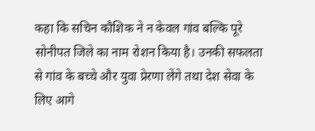कहा कि सचिन कौशिक ने न केवल गांव बल्कि पूरे सोनीपत जिले का नाम रोशन किया है। उनकी सफलता से गांव के बच्चे और युवा प्रेरणा लेंगे तथा देश सेवा के लिए आगे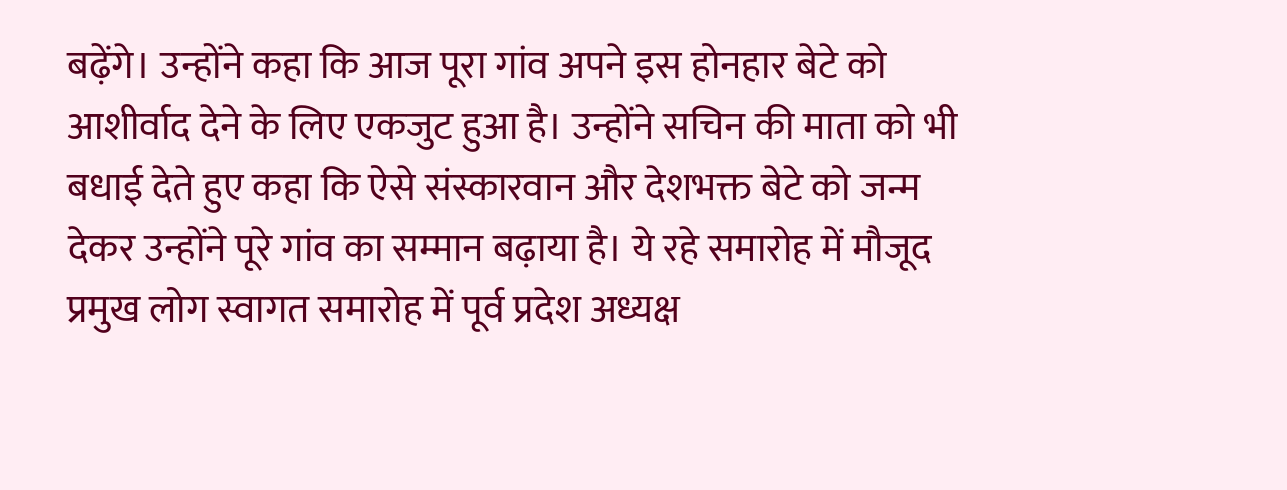बढ़ेंगे। उन्होंने कहा कि आज पूरा गांव अपने इस होनहार बेटे को आशीर्वाद देने के लिए एकजुट हुआ है। उन्होंने सचिन की माता को भी बधाई देते हुए कहा कि ऐसे संस्कारवान और देशभक्त बेटे को जन्म देकर उन्होंने पूरे गांव का सम्मान बढ़ाया है। ये रहे समारोह में मौजूद प्रमुख लोग स्वागत समारोह में पूर्व प्रदेश अध्यक्ष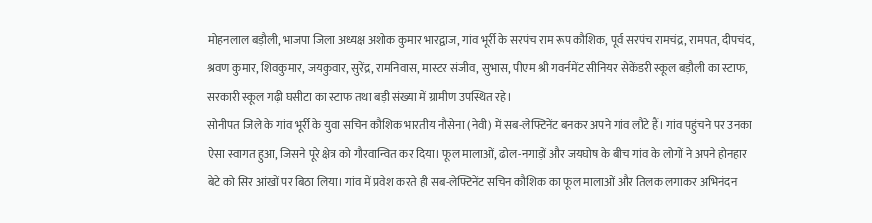मोहनलाल बड़ौली, भाजपा जिला अध्यक्ष अशोक कुमार भारद्वाज, गांव भूर्री के सरपंच राम रूप कौशिक, पूर्व सरपंच रामचंद्र, रामपत, दीपचंद, श्रवण कुमार, शिवकुमार, जयकुवार, सुरेंद्र, रामनिवास, मास्टर संजीव, सुभास, पीएम श्री गवर्नमेंट सीनियर सेकेंडरी स्कूल बड़ौली का स्टाफ, सरकारी स्कूल गढ़ी घसीटा का स्टाफ तथा बड़ी संख्या में ग्रामीण उपस्थित रहे।
सोनीपत जिले के गांव भूर्री के युवा सचिन कौशिक भारतीय नौसेना (नेवी) में सब-लेफ्टिनेंट बनकर अपने गांव लौटे हैं। गांव पहुंचने पर उनका ऐसा स्वागत हुआ, जिसने पूरे क्षेत्र को गौरवान्वित कर दिया। फूल मालाओं, ढोल-नगाड़ों और जयघोष के बीच गांव के लोगों ने अपने होनहार बेटे को सिर आंखों पर बिठा लिया। गांव में प्रवेश करते ही सब-लेफ्टिनेंट सचिन कौशिक का फूल मालाओं और तिलक लगाकर अभिनंदन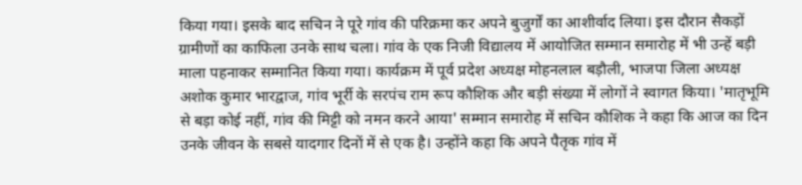किया गया। इसके बाद सचिन ने पूरे गांव की परिक्रमा कर अपने बुजुर्गों का आशीर्वाद लिया। इस दौरान सैकड़ों ग्रामीणों का काफिला उनके साथ चला। गांव के एक निजी विद्यालय में आयोजित सम्मान समारोह में भी उन्हें बड़ी माला पहनाकर सम्मानित किया गया। कार्यक्रम में पूर्व प्रदेश अध्यक्ष मोहनलाल बड़ौली, भाजपा जिला अध्यक्ष अशोक कुमार भारद्वाज, गांव भूर्री के सरपंच राम रूप कौशिक और बड़ी संख्या में लोगों ने स्वागत किया। 'मातृभूमि से बड़ा कोई नहीं, गांव की मिट्टी को नमन करने आया' सम्मान समारोह में सचिन कौशिक ने कहा कि आज का दिन उनके जीवन के सबसे यादगार दिनों में से एक है। उन्होंने कहा कि अपने पैतृक गांव में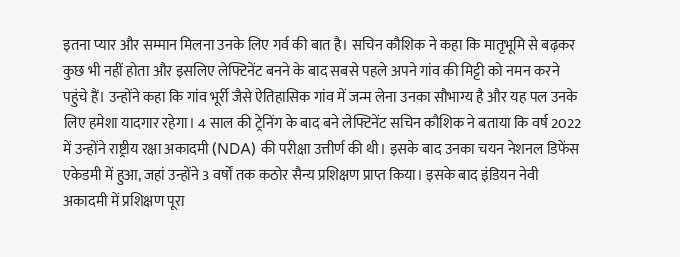इतना प्यार और सम्मान मिलना उनके लिए गर्व की बात है। सचिन कौशिक ने कहा कि मातृभूमि से बढ़कर कुछ भी नहीं होता और इसलिए लेफ्टिनेंट बनने के बाद सबसे पहले अपने गांव की मिट्टी को नमन करने पहुंचे हैं। उन्होंने कहा कि गांव भूर्री जैसे ऐतिहासिक गांव में जन्म लेना उनका सौभाग्य है और यह पल उनके लिए हमेशा यादगार रहेगा। 4 साल की ट्रेनिंग के बाद बने लेफ्टिनेंट सचिन कौशिक ने बताया कि वर्ष 2022 में उन्होंने राष्ट्रीय रक्षा अकादमी (NDA) की परीक्षा उत्तीर्ण की थी। इसके बाद उनका चयन नेशनल डिफेंस एकेडमी में हुआ, जहां उन्होंने 3 वर्षों तक कठोर सैन्य प्रशिक्षण प्राप्त किया। इसके बाद इंडियन नेवी अकादमी में प्रशिक्षण पूरा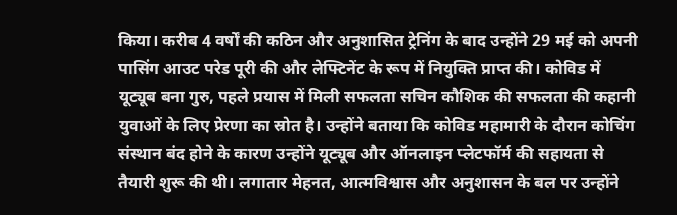किया। करीब 4 वर्षों की कठिन और अनुशासित ट्रेनिंग के बाद उन्होंने 29 मई को अपनी पासिंग आउट परेड पूरी की और लेफ्टिनेंट के रूप में नियुक्ति प्राप्त की। कोविड में यूट्यूब बना गुरु, पहले प्रयास में मिली सफलता सचिन कौशिक की सफलता की कहानी युवाओं के लिए प्रेरणा का स्रोत है। उन्होंने बताया कि कोविड महामारी के दौरान कोचिंग संस्थान बंद होने के कारण उन्होंने यूट्यूब और ऑनलाइन प्लेटफॉर्म की सहायता से तैयारी शुरू की थी। लगातार मेहनत, आत्मविश्वास और अनुशासन के बल पर उन्होंने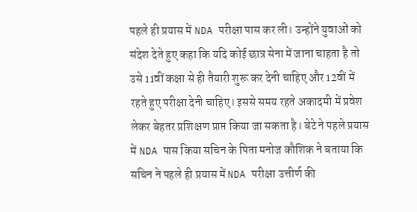पहले ही प्रयास में NDA परीक्षा पास कर ली। उन्होंने युवाओं को संदेश देते हुए कहा कि यदि कोई छात्र सेना में जाना चाहता है तो उसे 11वीं कक्षा से ही तैयारी शुरू कर देनी चाहिए और 12वीं में रहते हुए परीक्षा देनी चाहिए। इससे समय रहते अकादमी में प्रवेश लेकर बेहतर प्रशिक्षण प्राप्त किया जा सकता है। बेटे ने पहले प्रयास में NDA पास किया सचिन के पिता मनोज कौशिक ने बताया कि सचिन ने पहले ही प्रयास में NDA परीक्षा उत्तीर्ण की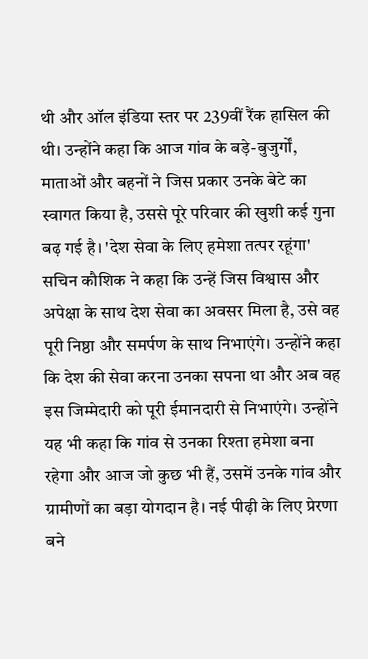थी और ऑल इंडिया स्तर पर 239वीं रैंक हासिल की थी। उन्होंने कहा कि आज गांव के बड़े-बुजुर्गों, माताओं और बहनों ने जिस प्रकार उनके बेटे का स्वागत किया है, उससे पूरे परिवार की खुशी कई गुना बढ़ गई है। 'देश सेवा के लिए हमेशा तत्पर रहूंगा' सचिन कौशिक ने कहा कि उन्हें जिस विश्वास और अपेक्षा के साथ देश सेवा का अवसर मिला है, उसे वह पूरी निष्ठा और समर्पण के साथ निभाएंगे। उन्होंने कहा कि देश की सेवा करना उनका सपना था और अब वह इस जिम्मेदारी को पूरी ईमानदारी से निभाएंगे। उन्होंने यह भी कहा कि गांव से उनका रिश्ता हमेशा बना रहेगा और आज जो कुछ भी हैं, उसमें उनके गांव और ग्रामीणों का बड़ा योगदान है। नई पीढ़ी के लिए प्रेरणा बने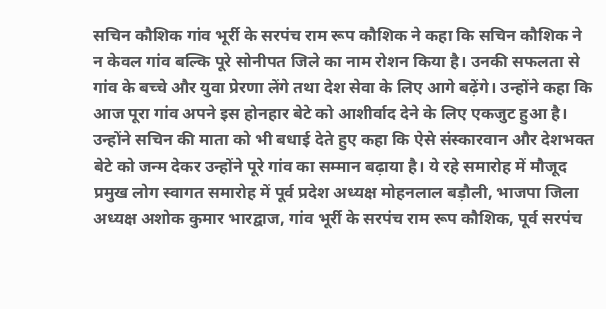सचिन कौशिक गांव भूर्री के सरपंच राम रूप कौशिक ने कहा कि सचिन कौशिक ने न केवल गांव बल्कि पूरे सोनीपत जिले का नाम रोशन किया है। उनकी सफलता से गांव के बच्चे और युवा प्रेरणा लेंगे तथा देश सेवा के लिए आगे बढ़ेंगे। उन्होंने कहा कि आज पूरा गांव अपने इस होनहार बेटे को आशीर्वाद देने के लिए एकजुट हुआ है। उन्होंने सचिन की माता को भी बधाई देते हुए कहा कि ऐसे संस्कारवान और देशभक्त बेटे को जन्म देकर उन्होंने पूरे गांव का सम्मान बढ़ाया है। ये रहे समारोह में मौजूद प्रमुख लोग स्वागत समारोह में पूर्व प्रदेश अध्यक्ष मोहनलाल बड़ौली, भाजपा जिला अध्यक्ष अशोक कुमार भारद्वाज, गांव भूर्री के सरपंच राम रूप कौशिक, पूर्व सरपंच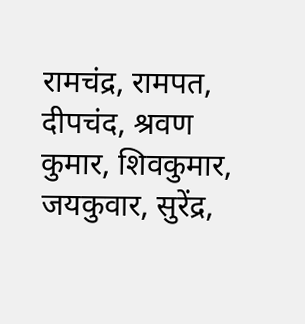रामचंद्र, रामपत, दीपचंद, श्रवण कुमार, शिवकुमार, जयकुवार, सुरेंद्र,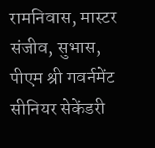रामनिवास, मास्टर संजीव, सुभास, पीएम श्री गवर्नमेंट सीनियर सेकेंडरी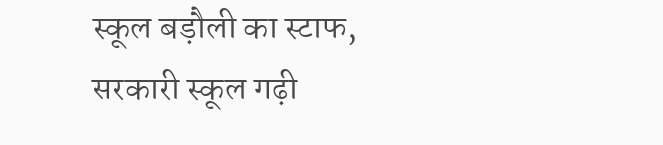स्कूल बड़ौली का स्टाफ, सरकारी स्कूल गढ़ी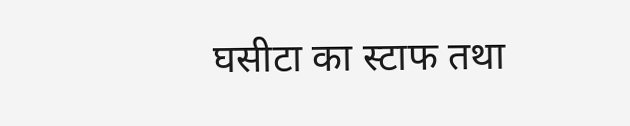घसीटा का स्टाफ तथा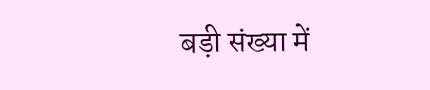बड़ी संख्या में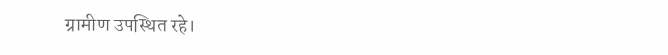ग्रामीण उपस्थित रहे।